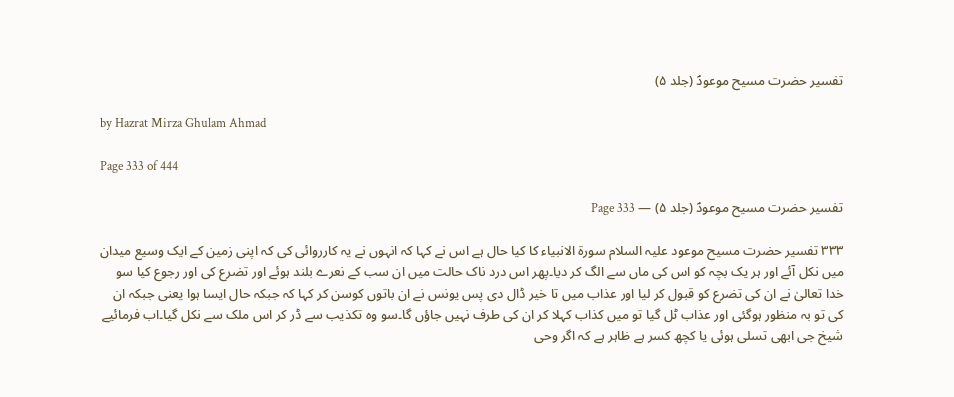تفسیر حضرت مسیح موعودؑ (جلد ۵)

by Hazrat Mirza Ghulam Ahmad

Page 333 of 444

تفسیر حضرت مسیح موعودؑ (جلد ۵) — Page 333

۳۳۳ تفسیر حضرت مسیح موعود علیہ السلام سورة الانبياء کا کیا حال ہے اس نے کہا کہ انہوں نے یہ کارروائی کی کہ اپنی زمین کے ایک وسیع میدان میں نکل آئے اور ہر یک بچہ کو اس کی ماں سے الگ کر دیا۔پھر اس درد ناک حالت میں ان سب کے نعرے بلند ہوئے اور تضرع کی اور رجوع کیا سو خدا تعالیٰ نے ان کی تضرع کو قبول کر لیا اور عذاب میں تا خیر ڈال دی پس یونس نے ان باتوں کوسن کر کہا کہ جبکہ حال ایسا ہوا یعنی جبکہ ان کی تو بہ منظور ہوگئی اور عذاب ٹل گیا تو میں کذاب کہلا کر ان کی طرف نہیں جاؤں گا۔سو وہ تکذیب سے ڈر کر اس ملک سے نکل گیا۔اب فرمائیے شیخ جی ابھی تسلی ہوئی یا کچھ کسر ہے ظاہر ہے کہ اگر وحی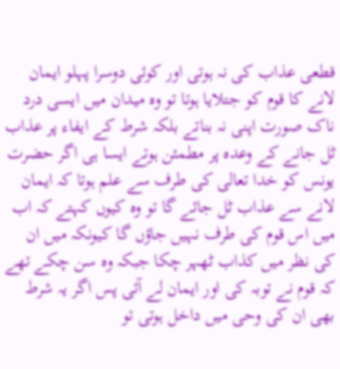قطعی عذاب کی نہ ہوتی اور کوئی دوسرا پہلو ایمان لانے کا قوم کو جتلایا ہوتا تو وہ میدان میں ایسی درد ناک صورت اپنی نہ بناتے بلکہ شرط کے ایفاء پر عذاب ٹل جانے کے وعدہ پر مطمئن ہوتے ایسا ہی اگر حضرت یونس کو خدا تعالی کی طرف سے علم ہوتا کہ ایمان لانے سے عذاب ٹل جائے گا تو وہ کیوں کہتے کہ اب میں اس قوم کی طرف نہیں جاؤں گا کیونکہ میں ان کی نظر میں کذاب ٹھہر چکا جبکہ وہ سن چکے تھے کہ قوم نے توبہ کی اور ایمان لے آئی پس اگر یہ شرط بھی ان کی وحی میں داخل ہوتی تو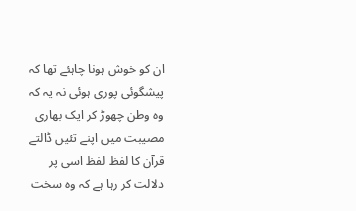ان کو خوش ہونا چاہئے تھا کہ پیشگوئی پوری ہوئی نہ یہ کہ وہ وطن چھوڑ کر ایک بھاری مصیبت میں اپنے تئیں ڈالتے قرآن کا لفظ لفظ اسی پر دلالت کر رہا ہے کہ وہ سخت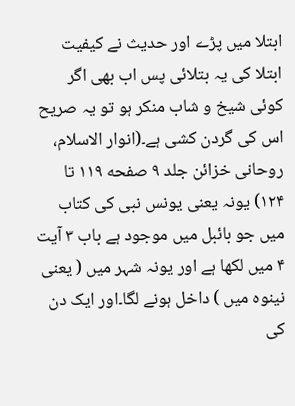ابتلا میں پڑے اور حدیث نے کیفیت ابتلا کی یہ بتلائی پس اب بھی اگر کوئی شیخ و شاب منکر ہو تو یہ صریح اس کی گردن کشی ہے۔(انوار الاسلام، روحانی خزائن جلد ۹ صفحه ۱۱۹ تا ۱۲۴) یونہ یعنی یونس نبی کی کتاب میں جو بائبل میں موجود ہے باب ۳ آیت ۴ میں لکھا ہے اور یونہ شہر میں ( یعنی نینوہ میں ) داخل ہونے لگا۔اور ایک دن کی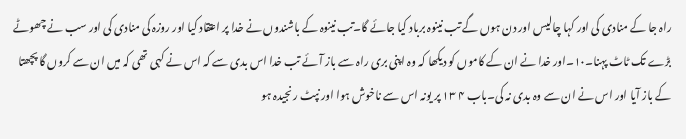راہ جا کے منادی کی اور کہا چالیس اور دن ہوں گے تب نینوہ برباد کیا جائے گا۔تب نینوہ کے باشندوں نے خدا پر اعتقاد کیا اور روزہ کی منادی کی اور سب نے چھوٹے بڑے تک ٹاٹ پہنا۔۱۰۔اور خدا نے ان کے کاموں کو دیکھا کہ وہ اپنی بری راہ سے باز آئے تب خدا اس بدی سے کہ اس نے کہی تھی کہ میں ان سے کروں گا پچھتا کے باز آیا اور اس نے ان سے وہ بدی نہ کی۔باب ۴ ۱۳ پر یونہ اس سے ناخوش ہوا اور نپٹ رنجیدہ ہو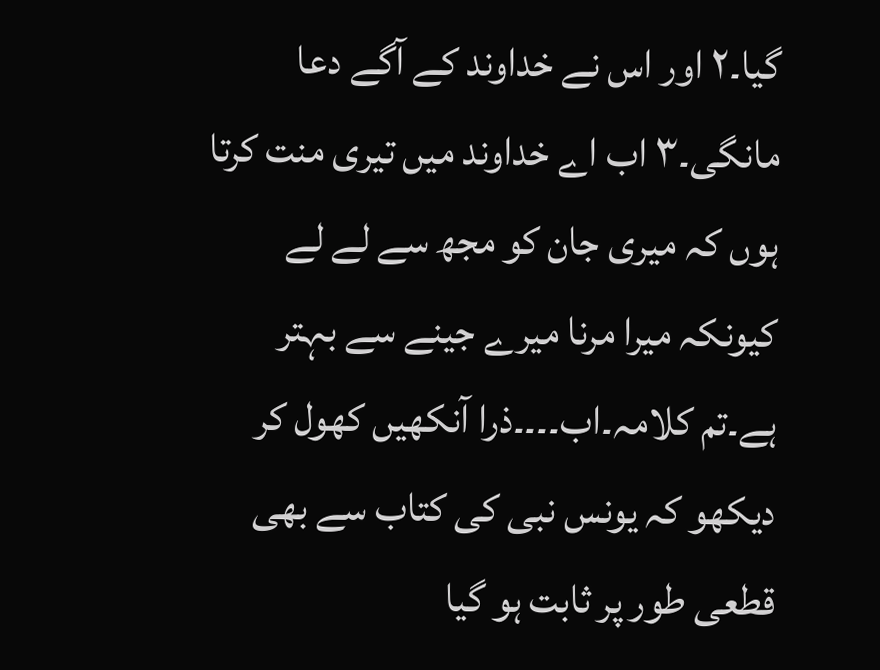گیا۔۲ اور اس نے خداوند کے آگے دعا مانگی۔۳ اب اے خداوند میں تیری منت کرتا ہوں کہ میری جان کو مجھ سے لے لے کیونکہ میرا مرنا میرے جینے سے بہتر ہے۔تم کلامہ۔اب۔۔۔۔ذرا آنکھیں کھول کر دیکھو کہ یونس نبی کی کتاب سے بھی قطعی طور پر ثابت ہو گیا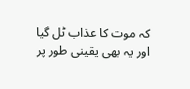کہ موت کا عذاب ٹل گیا اور یہ بھی یقینی طور پر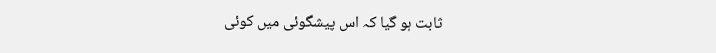ثابت ہو گیا کہ اس پیشگوئی میں کوئی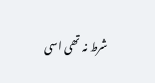شرط نہ تھی اسی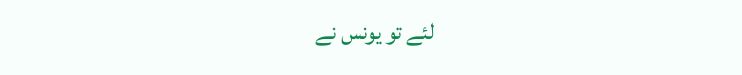لئے تو یونس نے